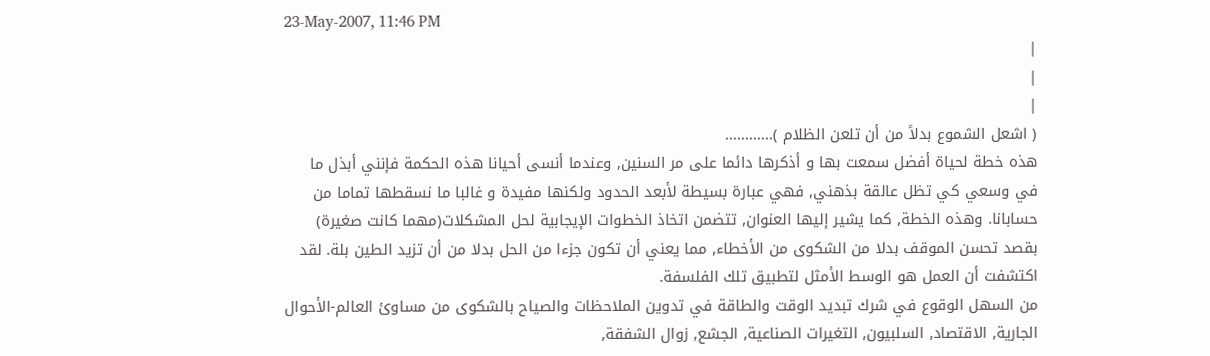23-May-2007, 11:46 PM
|
|
|
( اشعل الشموع بدلاً من أن تلعن الظلام )............
هذه خطة لحياة أفضل سمعت بها و أذكرها دائما على مر السنين, وعندما أنسى أحيانا هذه الحكمة فإنني أبذل ما
في وسعي كي تظل عالقة بذهني, فهي عبارة بسيطة لأبعد الحدود ولكنها مفيدة و غالبا ما نسقطها تماما من
حسابانا. وهذه الخطة, كما يشير إليها العنوان, تتضمن اتخاذ الخطوات الإيجابية لحل المشكلات(مهما كانت صغيرة)
بقصد تحسن الموقف بدلا من الشكوى من الأخطاء, مما يعني أن تكون جزءا من الحل بدلا من أن تزيد الطين بلة. لقد
اكتشفت أن العمل هو الوسط الأمثل لتطبيق تلك الفلسفة.
من السهل الوقوع في شرك تبديد الوقت والطاقة في تدوين الملاحظات والصياح بالشكوى من مساوئ العالم-الأحوال
الجارية, الاقتصاد, السلبيون, التغيرات الصناعية, الجشع, زوال الشفقة,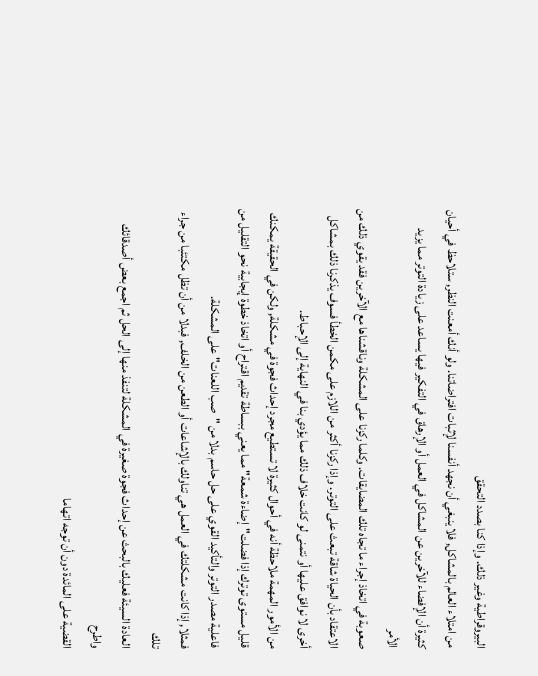البيروقراطية وغير ذلك. وإذا كنا بصدد التحقق
من امتلاء العالم بالمشاكل, فلا ينبغي أن نجهد أنفسنا لإثبات افتراضاتنا. ولو أنك أمعنت النظر, ستلاحظ في أحيان
كثيرة أن الإفضاء للآخرين عن المشاكل في العمل أو الإرهاق في التفكير فيها يساعد على زيادة التوتر مما يزيد الأمر
صعوبة في اتخاذ إجراء ما تجاه تلك المضايقات. وكلما ركزنا على المشكلة وناقشناها مع الآخرين فقد يقوي ذلك من
الاعتقاد بأن الحياة شاقة تبعث على التوتر. وإذا ركزنا أكثر من اللازم على مكمن الخطأ فسوف يذكرنا ذلك بمشاكل
أخرى لا نوافق عليها أو نتمنى لو كانت خلاف ذلك مما يؤدي بنا في النهاية إلى الإحباط.
من الأمور المهمة ملاحظة أنه في أحوال كثيرة لا تستطيع مجرد إحداث فجوة في مشكلة, ولكن في الحقيقة يمكنك
قليل مستوى توترك إذا فضلت"إضاءة شمعة" مما يعني ببساطة تقديم اقتراح أو اتخاذ خطوة إيجابية نحو التقليل من
فاعلية مصدر التوتر والتأكيد القوي على حل حاسم بدلا من "صب اللعنات" على المشكلة.
فمثلا, إذا كانت مشكلتك في العمل هي تناولك بالإشاعات أو الطعن من الخلف, فبدلا من أن تظل مكتئبا من جراء تلك
العادة السيئة فعليك بالبحث عن إحداث فجوة صغيرة في المشكلة لتنفذ منها إلى الحل ثم اجمع بعض أصدقائك واطرح
القضية على المائدة دون أن توجه اتهاما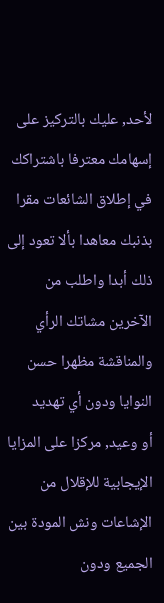لأحد, عليك بالتركيز على إسهامك معترفا باشتراكك في إطلاق الشائعات مقرا
بذنبك معاهدا بألا تعود إلى ذلك أبدا واطلب من الآخرين مشاتك الرأي والمناقشة مظهرا حسن النوايا ودون أي تهديد
أو وعيد, مركزا على المزايا الإيجابية للإقلال من الإشاعات ونش المودة بين الجميع ودون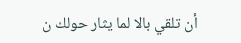أن تلقي بالا لما يثار حولك ن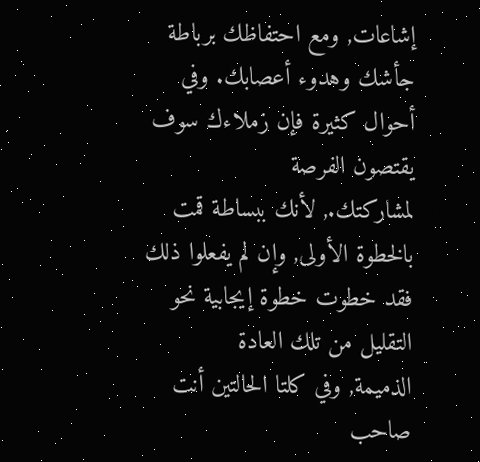إشاعات, ومع احتفاظك برباطة جأشك وهدوء أعصابك. وفي أحوال كثيرة فإن زملاءك سوف يقتصون الفرصة
لمشاركتك., لأنك ببساطة قمت بالخطوة الأولى, وإن لم يفعلوا ذلك فقد خطوت خطوة إيجابية نحو التقليل من تلك العادة
الذميمة, وفي كلتا الحالتين أنت صاحب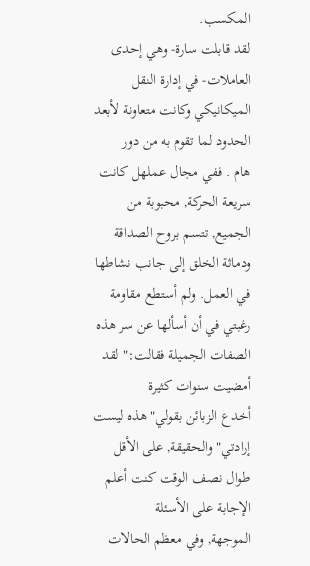المكسب.
لقد قابلت سارة- وهي إحدى العاملات- في إدارة النقل الميكانيكي وكانت متعاونة لأبعد الحدود لما تقوم به من دور
هام . ففي مجال عملهل كانت سريعة الحركة, محبوبة من الجميع, تتسم بروح الصداقة ودماثة الخلق إلى جانب نشاطها
في العمل. ولم أستطع مقاومة رغبتي في أن أسألها عن سر هذه الصفات الجميلة فقالت:" لقد أمضيت سنوات كثيرة
أخدع الزبائن بقولي"هذه ليست إرادتي" والحقيقة, على الأقل طوال نصف الوقت كنت أعلم الإجابة على الأسئلة
الموجهة, وفي معظم الحالات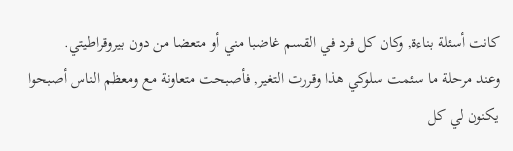كانت أسئلة بناءة, وكان كل فرد في القسم غاضبا مني أو متعضا من دون بيروقراطيتي.
وعند مرحلة ما سئمت سلوكي هذا وقررت التغير, فأصبحت متعاونة مع ومعظم الناس أصبحوا يكنون لي كل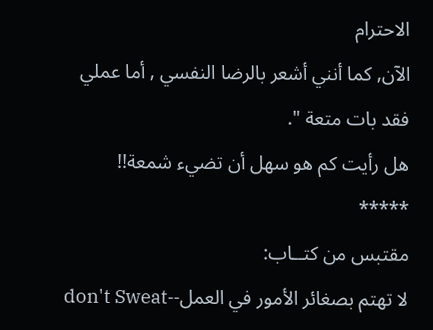الاحترام
الآن, كما أنني أشعر بالرضا النفسي , أما عملي فقد بات متعة ".
هل رأيت كم هو سهل أن تضيء شمعة!!
*****
مقتبس من كتــاب:
لا تهتم بصغائر الأمور في العمل--don't Sweat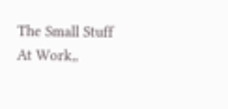The Small Stuff At Work,,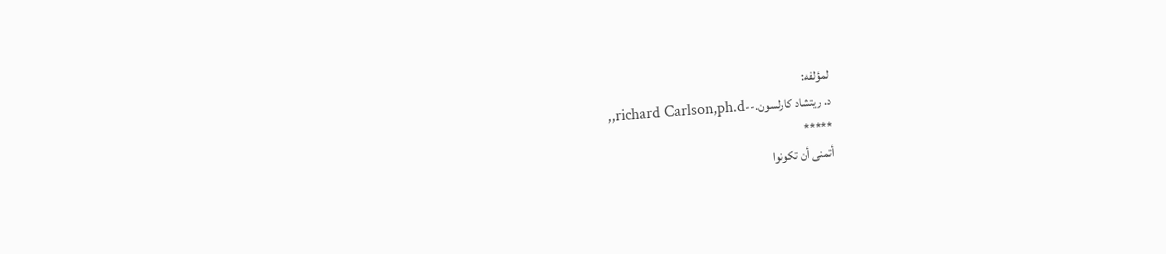لمؤلفه:
د. ريتشاد كارلسون.--richard Carlson,ph.d,,
*****
أتمنى أن تكونوا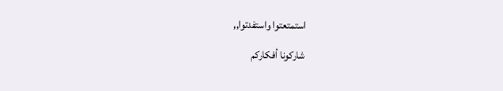استمتعتوا واستفدتوا,,
شاركونا أفكاركم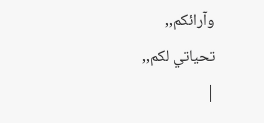وآرائكم,,
تحياتي لكم,,
|